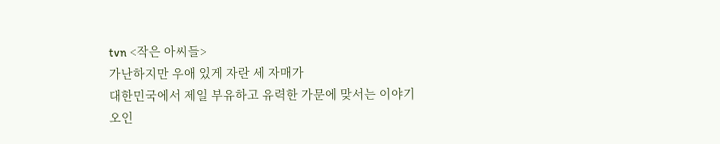tvn <작은 아씨들>
가난하지만 우애 있게 자란 세 자매가
대한민국에서 제일 부유하고 유력한 가문에 맞서는 이야기
오인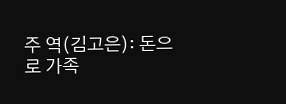주 역(김고은): 돈으로 가족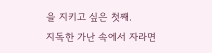을 지키고 싶은 첫째.
지독한 가난 속에서 자라면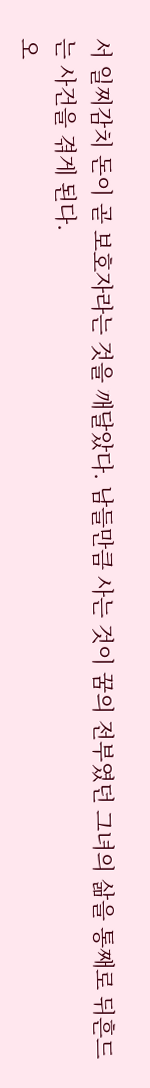서 일찌감치 돈이 곧 보호자라는 것을 깨달았다. 남들만큼 사는 것이 꿈의 전부였던 그녀의 삶을 통째로 뒤흔드는 사건을 겪게 된다.
오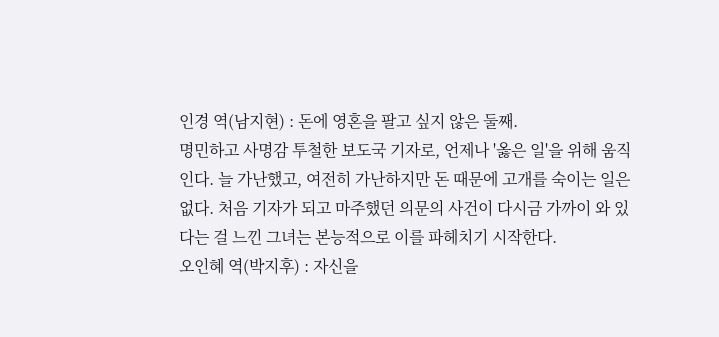인경 역(남지현) : 돈에 영혼을 팔고 싶지 않은 둘째.
명민하고 사명감 투철한 보도국 기자로, 언제나 '옳은 일'을 위해 움직인다. 늘 가난했고, 여전히 가난하지만 돈 때문에 고개를 숙이는 일은 없다. 처음 기자가 되고 마주했던 의문의 사건이 다시금 가까이 와 있다는 걸 느낀 그녀는 본능적으로 이를 파헤치기 시작한다.
오인혜 역(박지후) : 자신을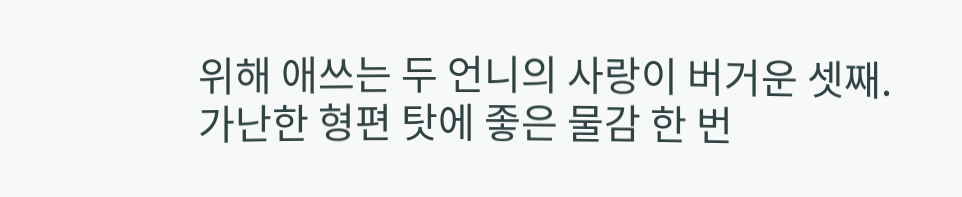위해 애쓰는 두 언니의 사랑이 버거운 셋째.
가난한 형편 탓에 좋은 물감 한 번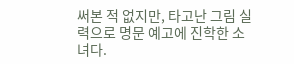써본 적 없지만, 타고난 그림 실력으로 명문 예고에 진학한 소녀다.